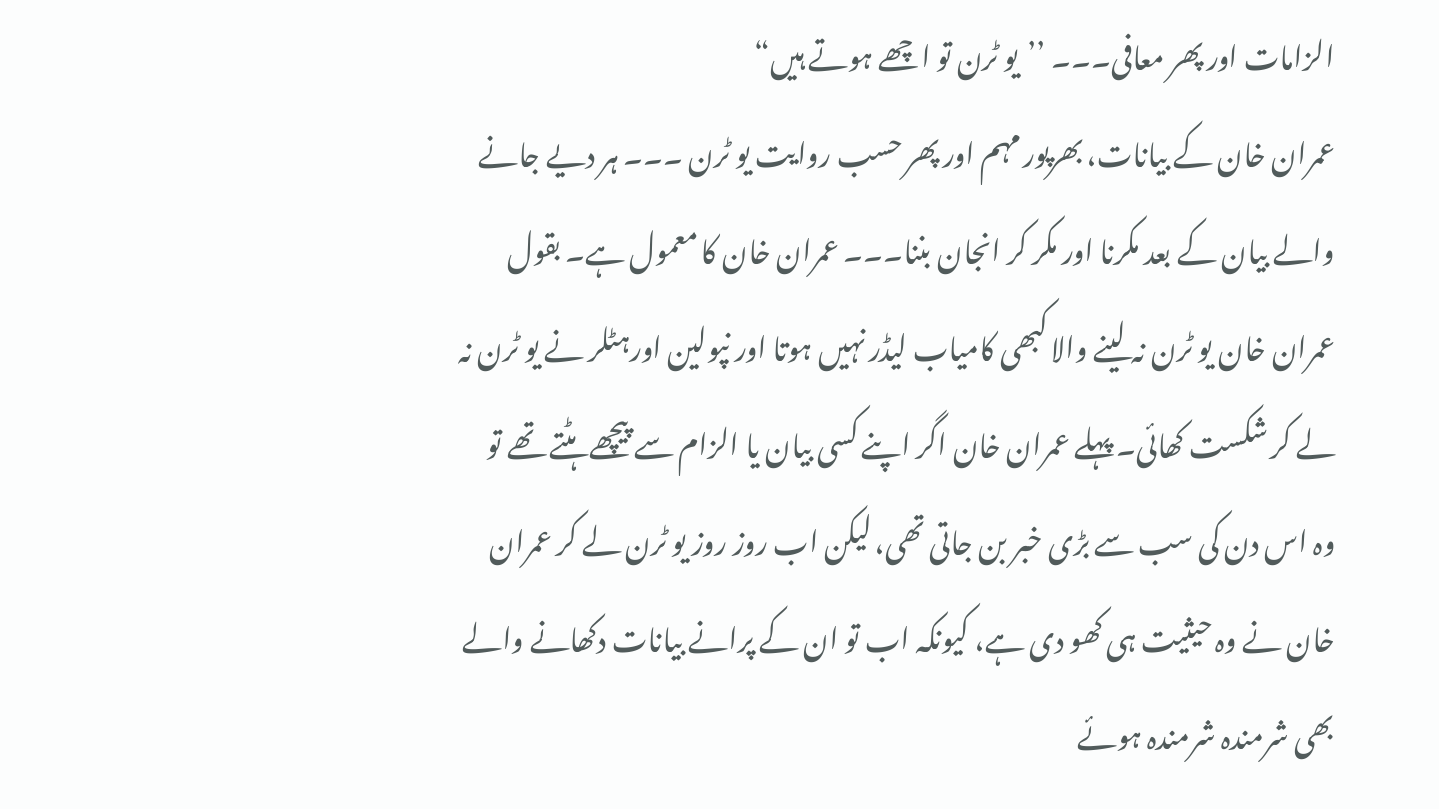الزامات اور پھر معافی۔۔۔ ’’یو ٹرن تو اچھے ہوتے ہیں“
عمران خان کے بیانات، بھرپور مہم اور پھر حسب روایت یو ٹرن ۔۔۔ ہر دیے جانے والے بیان کے بعد مکرنا اور مکر کر انجان بننا۔۔۔ عمران خان کا معمول ہے۔ بقول عمران خان یو ٹرن نہ لینے والا کبھی کامیاب لیڈر نہیں ہوتا اور نپولین اورہٹلر نے یو ٹرن نہ لے کر شکست کھائی۔ پہلے عمران خان اگر اپنے کسی بیان یا الزام سے پیچھے ہٹتے تھے تو وہ اس دن کی سب سے بڑی خبر بن جاتی تھی، لیکن اب روز روز یو ٹرن لے کر عمران خان نے وہ حیثیت ہی کھو دی ہے، کیونکہ اب تو ان کے پرانے بیانات دکھانے والے بھی شرمندہ شرمندہ ہوئے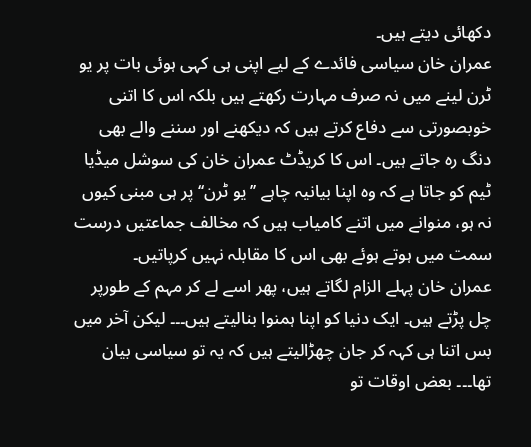دکھائی دیتے ہیں۔
عمران خان سیاسی فائدے کے لیے اپنی ہی کہی ہوئی بات پر یو ٹرن لینے میں نہ صرف مہارت رکھتے ہیں بلکہ اس کا اتنی خوبصورتی سے دفاع کرتے ہیں کہ دیکھنے اور سننے والے بھی دنگ رہ جاتے ہیں۔ اس کا کریڈٹ عمران خان کی سوشل میڈیا ٹیم کو جاتا ہے کہ وہ اپنا بیانیہ چاہے ’’یو ٹرن‘‘ پر ہی مبنی کیوں نہ ہو، منوانے میں اتنے کامیاب ہیں کہ مخالف جماعتیں درست سمت میں ہوتے ہوئے بھی اس کا مقابلہ نہیں کرپاتیں۔
عمران خان پہلے الزام لگاتے ہیں، پھر اسے لے کر مہم کے طورپر چل پڑتے ہیں۔ ایک دنیا کو اپنا ہمنوا بنالیتے ہیں۔۔۔ لیکن آخر میں بس اتنا ہی کہہ کر جان چھڑالیتے ہیں کہ یہ تو سیاسی بیان تھا۔۔۔ بعض اوقات تو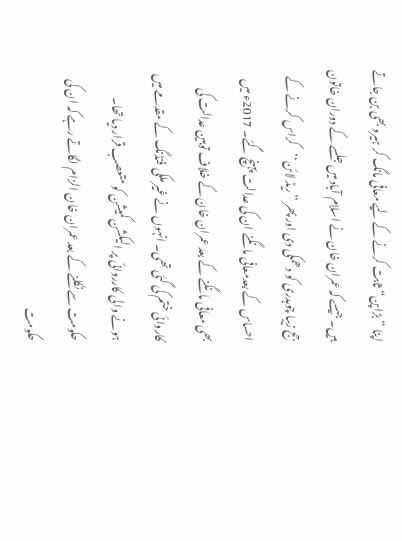اپنا ”بڑاپن“ ثابت کرنے کے لیے معافی مانگ کر ہیرو بھی بن جاتے ہیں۔ جیسے کہ عمران خان نے اسلام آباد میں جلسے کے دوران خاتون جج زیبا چوہدری کو دھمکی دی اور پھر ’’ریڈ لائن‘’کراس کرنے کے احساس کے بعدمعافی مانگنے ان کی عدالت پہنچ گئے۔ 2017ء میں بھی معافی مانگنے کے بعد عمران خان کے خلاف توہین عدالت کی کاروائی ختم کی گئی تھی۔ انہوں نے غیر ملکی فنڈنگ کے مقدمے میں ہونے والی کارروائی پر الیکشن کمیشن کو متعصب قرار دیا تھا۔
حکومت سے نکلنے کے بعد عمران خان الزام لگاتے رہے کہ ان کی حکومت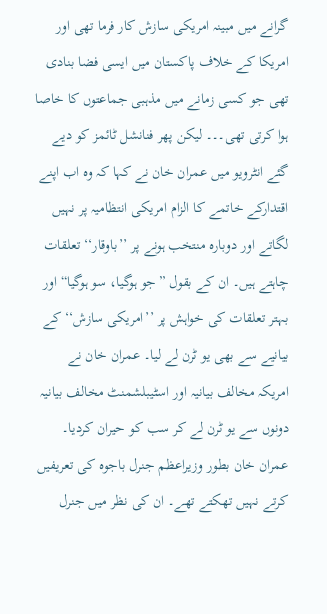گرانے میں مبینہ امریکی سازش کار فرما تھی اور امریکا کے خلاف پاکستان میں ایسی فضا بنادی تھی جو کسی زمانے میں مذہبی جماعتوں کا خاصا ہوا کرتی تھی۔۔۔ لیکن پھر فنانشل ٹائمز کو دیے گئے انٹرویو میں عمران خان نے کہا کہ وہ اب اپنے اقتدارکے خاتمے کا الزام امریکی انتظامیہ پر نہیں لگاتے اور دوبارہ منتخب ہونے پر ’’باوقار‘‘ تعلقات چاہتے ہیں۔ ان کے بقول ”جو ہوگیا، سو ہوگیا“ اور بہتر تعلقات کی خواہش پر ’’امریکی سازش‘‘ کے بیانیے سے بھی یو ٹرن لے لیا۔ عمران خان نے امریکہ مخالف بیانیہ اور اسٹیبلشمنٹ مخالف بیانیہ دونوں سے یو ٹرن لے کر سب کو حیران کردیا۔
عمران خان بطور وزیراعظم جنرل باجوہ کی تعریفیں کرتے نہیں تھکتے تھے۔ ان کی نظر میں جنرل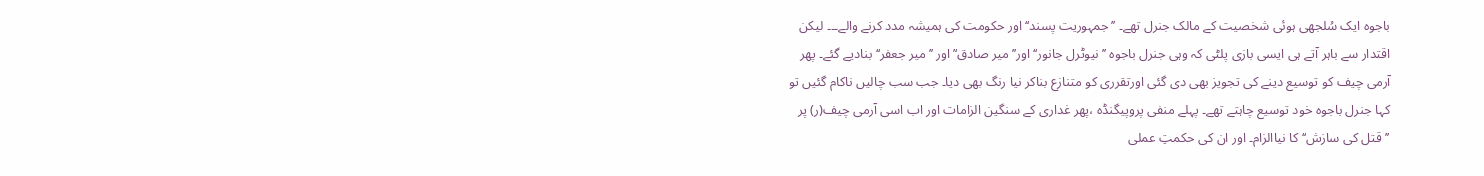باجوہ ایک سُلجھی ہوئی شخصیت کے مالک جنرل تھے۔ ’’جمہوریت پسند‘‘ اور حکومت کی ہمیشہ مدد کرنے والے۔۔۔ لیکن اقتدار سے باہر آتے ہی ایسی بازی پلٹی کہ وہی جنرل باجوہ ’’نیوٹرل جانور‘‘ اور’’میر صادق‘’ اور ’’میر جعفر‘‘ بنادیے گئے۔ پھر آرمی چیف کو توسیع دینے کی تجویز بھی دی گئی اورتقرری کو متنازع بناکر نیا رنگ بھی دیا۔ جب سب چالیں ناکام گئیں تو کہا جنرل باجوہ خود توسیع چاہتے تھے۔ پہلے منفی پروپیگنڈہ ،پھر غداری کے سنگین الزامات اور اب اسی آرمی چیف(ر) پر ’’قتل کی سازش‘‘ کا نیاالزام۔ اور ان کی حکمتِ عملی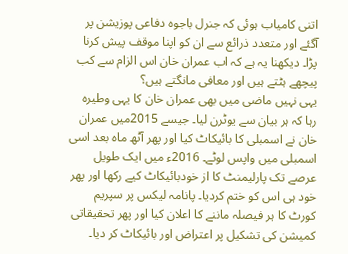اتنی کامیاب ہوئی کہ جنرل باجوہ دفاعی پوزیشن پر آگئے اور متعدد ذرائع سے ان کو اپنا موقف پیش کرنا پڑا۔ دیکھنا یہ ہے کہ اب عمران خان اس الزام سے کب پیچھے ہٹتے ہیں اور معافی مانگتے ہیں؟
یہی نہیں ماضی میں بھی عمران خان کا یہی وطیرہ رہا کہ ہر بیان سے یوٹرن لیا۔ جیسے 2015میں عمران خان نے اسمبلی کا بائیکاٹ کیا اور پھر آٹھ ماہ بعد اسی اسمبلی میں واپس لوٹے۔ 2016ء میں ایک طویل عرصے تک پارلیمنٹ کا از خودبائیکاٹ کیے رکھا اور پھر خود ہی اس کو ختم کردیا۔ پانامہ لیکس پر سپریم کورٹ کا ہر فیصلہ ماننے کا اعلان کیا اور پھر تحقیقاتی کمیشن کی تشکیل پر اعتراض اور بائیکاٹ کر دیا۔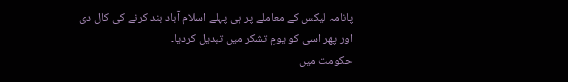پانامہ لیکس کے معاملے پر ہی پہلے اسلام آباد بند کرنے کی کال دی اور پھر اسی کو یومِ تشکر میں تبدیل کردیا۔
حکومت میں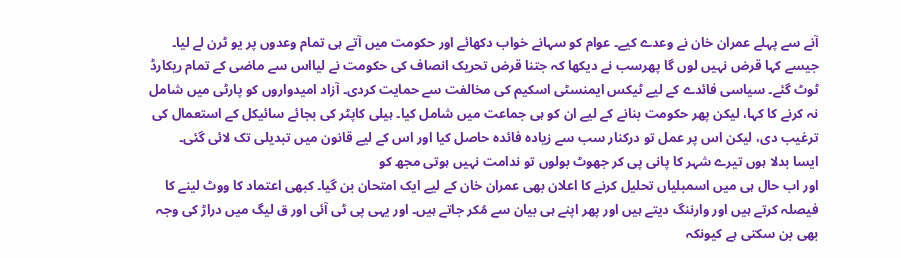آنے سے پہلے عمران خان نے وعدے کیے۔ عوام کو سہانے خواب دکھائے اور حکومت میں آتے ہی تمام وعدوں پر یو ٹرن لے لیا۔ جیسے کہا قرض نہیں لوں گا پھرسب نے دیکھا کہ جتنا قرض تحریک انصاف کی حکومت نے لیااس سے ماضی کے تمام ریکارڈ ٹوٹ گئے۔ سیاسی فائدے کے لیے ٹیکس ایمنسٹی اسکیم کی مخالفت سے حمایت کردی۔ آزاد امیدواروں کو پارٹی میں شامل نہ کرنے کا کہا، لیکن پھر حکومت بنانے کے لیے ان کو ہی جماعت میں شامل کیا۔ ہیلی کاپٹر کی بجائے سائیکل کے استعمال کی ترغیب دی، لیکن اس پر عمل تو درکنار سب سے زیادہ فائدہ حاصل کیا اور اس کے لیے قانون میں تبدیلی تک لائی گئی۔
ایسا بدلا ہوں تیرے شہر کا پانی پی کر جھوٹ بولوں تو ندامت نہیں ہوتی مجھ کو
اور اب حال ہی میں اسمبلیاں تحلیل کرنے کا اعلان بھی عمران خان کے لیے ایک امتحان بن گیا۔ کبھی اعتماد کا ووٹ لینے کا فیصلہ کرتے ہیں اور وارننگ دیتے ہیں اور پھر اپنے ہی بیان سے مُکر جاتے ہیں۔ اور یہی پی ٹی آئی اور ق لیگ میں دراڑ کی وجہ بھی بن سکتی ہے کیونکہ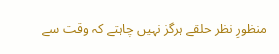منظورِ نظر حلقے ہرگز نہیں چاہتے کہ وقت سے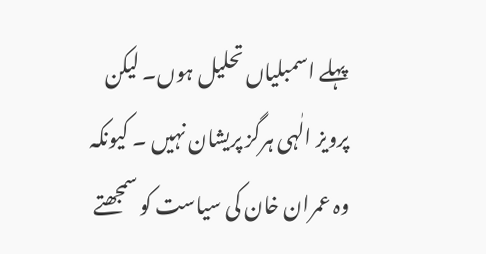پہلے اسمبلیاں تحلیل ہوں۔ لیکن پرویز الٰہی ہرگز پریشان نہیں ۔ کیونکہ وہ عمران خان کی سیاست کو سمجھتے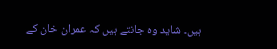ہیں۔ شاید وہ جانتے ہیں کہ عمران خان کے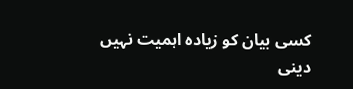کسی بیان کو زیادہ اہمیت نہیں دینی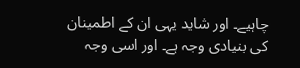چاہیے۔ اور شاید یہی ان کے اطمینان کی بنیادی وجہ ہے۔ اور اسی وجہ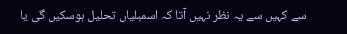سے کہیں سے یہ نظر نہیں آتا کہ اسمبلیاں تحلیل ہوسکیں گی یا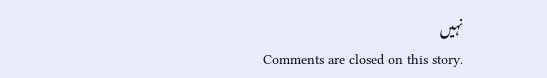نہیں
Comments are closed on this story.